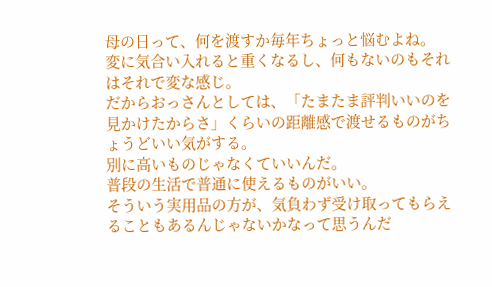母の日って、何を渡すか毎年ちょっと悩むよね。
変に気合い入れると重くなるし、何もないのもそれはそれで変な感じ。
だからおっさんとしては、「たまたま評判いいのを見かけたからさ」くらいの距離感で渡せるものがちょうどいい気がする。
別に高いものじゃなくていいんだ。
普段の生活で普通に使えるものがいい。
そういう実用品の方が、気負わず受け取ってもらえることもあるんじゃないかなって思うんだ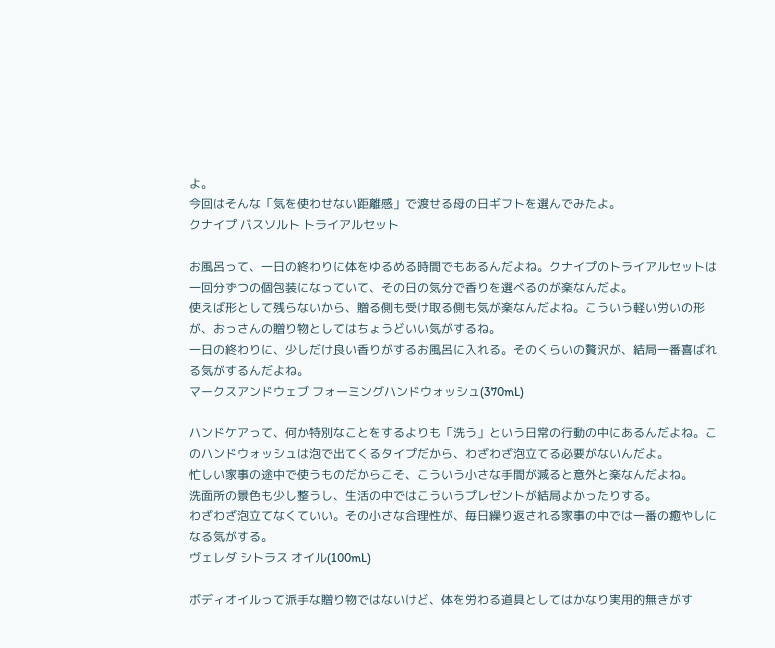よ。
今回はそんな「気を使わせない距離感」で渡せる母の日ギフトを選んでみたよ。
クナイプ バスソルト トライアルセット

お風呂って、一日の終わりに体をゆるめる時間でもあるんだよね。クナイプのトライアルセットは一回分ずつの個包装になっていて、その日の気分で香りを選べるのが楽なんだよ。
使えば形として残らないから、贈る側も受け取る側も気が楽なんだよね。こういう軽い労いの形が、おっさんの贈り物としてはちょうどいい気がするね。
一日の終わりに、少しだけ良い香りがするお風呂に入れる。そのくらいの贅沢が、結局一番喜ばれる気がするんだよね。
マークスアンドウェブ フォーミングハンドウォッシュ(370mL)

ハンドケアって、何か特別なことをするよりも「洗う」という日常の行動の中にあるんだよね。このハンドウォッシュは泡で出てくるタイプだから、わざわざ泡立てる必要がないんだよ。
忙しい家事の途中で使うものだからこそ、こういう小さな手間が減ると意外と楽なんだよね。
洗面所の景色も少し整うし、生活の中ではこういうプレゼントが結局よかったりする。
わざわざ泡立てなくていい。その小さな合理性が、毎日繰り返される家事の中では一番の癒やしになる気がする。
ヴェレダ シトラス オイル(100mL)

ボディオイルって派手な贈り物ではないけど、体を労わる道具としてはかなり実用的無きがす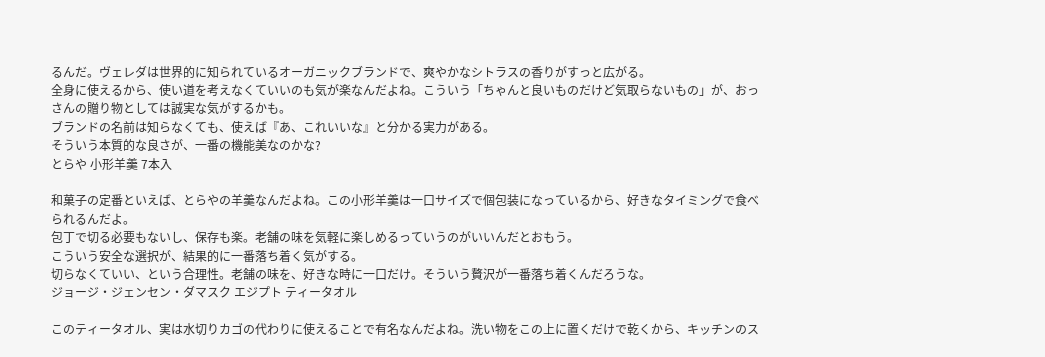るんだ。ヴェレダは世界的に知られているオーガニックブランドで、爽やかなシトラスの香りがすっと広がる。
全身に使えるから、使い道を考えなくていいのも気が楽なんだよね。こういう「ちゃんと良いものだけど気取らないもの」が、おっさんの贈り物としては誠実な気がするかも。
ブランドの名前は知らなくても、使えば『あ、これいいな』と分かる実力がある。
そういう本質的な良さが、一番の機能美なのかな?
とらや 小形羊羹 7本入

和菓子の定番といえば、とらやの羊羹なんだよね。この小形羊羹は一口サイズで個包装になっているから、好きなタイミングで食べられるんだよ。
包丁で切る必要もないし、保存も楽。老舗の味を気軽に楽しめるっていうのがいいんだとおもう。
こういう安全な選択が、結果的に一番落ち着く気がする。
切らなくていい、という合理性。老舗の味を、好きな時に一口だけ。そういう贅沢が一番落ち着くんだろうな。
ジョージ・ジェンセン・ダマスク エジプト ティータオル

このティータオル、実は水切りカゴの代わりに使えることで有名なんだよね。洗い物をこの上に置くだけで乾くから、キッチンのス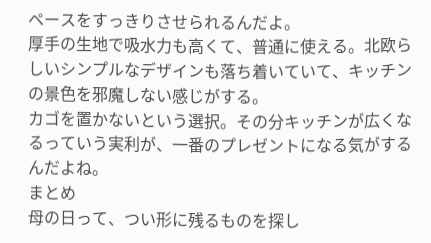ペースをすっきりさせられるんだよ。
厚手の生地で吸水力も高くて、普通に使える。北欧らしいシンプルなデザインも落ち着いていて、キッチンの景色を邪魔しない感じがする。
カゴを置かないという選択。その分キッチンが広くなるっていう実利が、一番のプレゼントになる気がするんだよね。
まとめ
母の日って、つい形に残るものを探し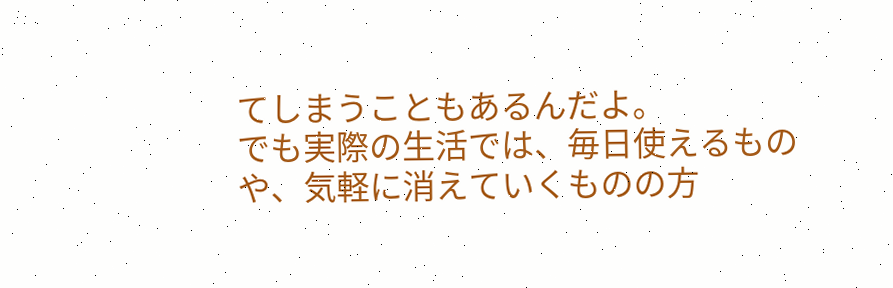てしまうこともあるんだよ。
でも実際の生活では、毎日使えるものや、気軽に消えていくものの方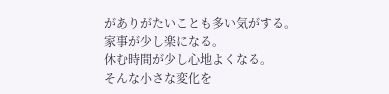がありがたいことも多い気がする。
家事が少し楽になる。
休む時間が少し心地よくなる。
そんな小さな変化を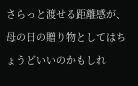さらっと渡せる距離感が、母の日の贈り物としてはちょうどいいのかもしれ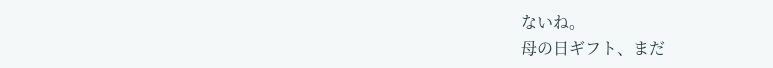ないね。
母の日ギフト、まだ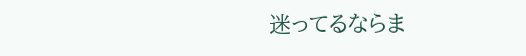迷ってるならま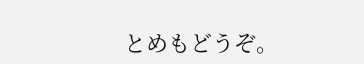とめもどうぞ。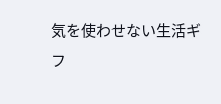気を使わせない生活ギフ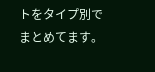トをタイプ別でまとめてます。